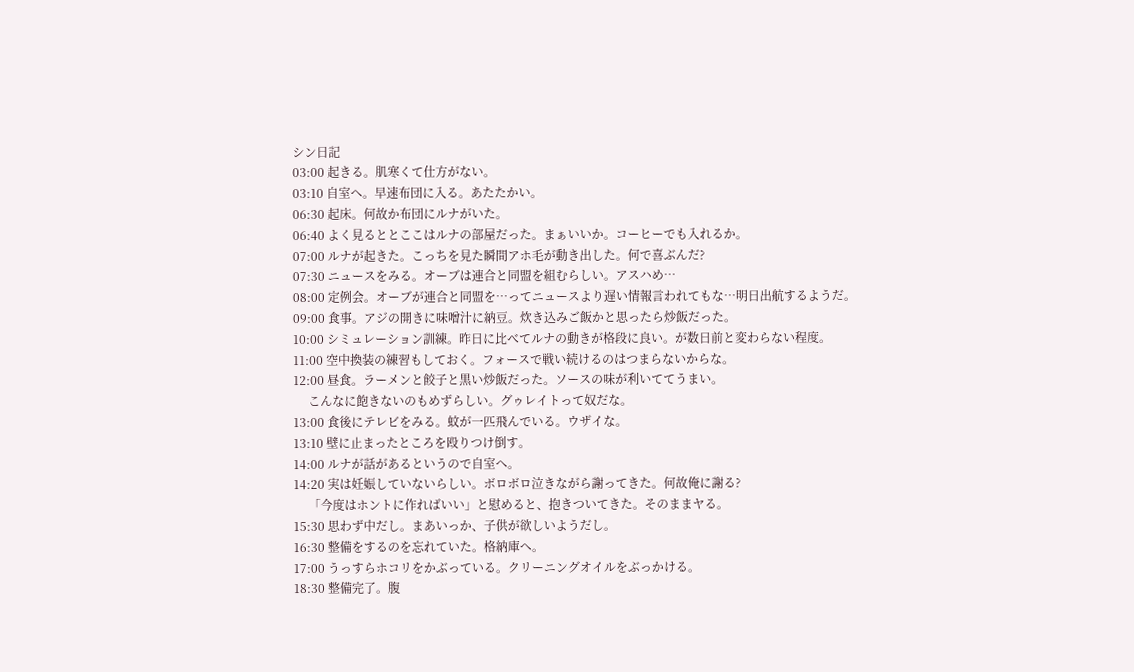シン日記
03:00 起きる。肌寒くて仕方がない。
03:10 自室へ。早速布団に入る。あたたかい。
06:30 起床。何故か布団にルナがいた。
06:40 よく見るととここはルナの部屋だった。まぁいいか。コーヒーでも入れるか。
07:00 ルナが起きた。こっちを見た瞬間アホ毛が動き出した。何で喜ぶんだ?
07:30 ニュースをみる。オーブは連合と同盟を組むらしい。アスハめ…
08:00 定例会。オーブが連合と同盟を…ってニュースより遅い情報言われてもな…明日出航するようだ。
09:00 食事。アジの開きに味噌汁に納豆。炊き込みご飯かと思ったら炒飯だった。
10:00 シミュレーション訓練。昨日に比べてルナの動きが格段に良い。が数日前と変わらない程度。
11:00 空中換装の練習もしておく。フォースで戦い続けるのはつまらないからな。
12:00 昼食。ラーメンと餃子と黒い炒飯だった。ソースの味が利いててうまい。
     こんなに飽きないのもめずらしい。グゥレイトって奴だな。
13:00 食後にテレビをみる。蚊が一匹飛んでいる。ウザイな。
13:10 壁に止まったところを殴りつけ倒す。
14:00 ルナが話があるというので自室へ。
14:20 実は妊娠していないらしい。ボロボロ泣きながら謝ってきた。何故俺に謝る?
     「今度はホントに作ればいい」と慰めると、抱きついてきた。そのままヤる。
15:30 思わず中だし。まあいっか、子供が欲しいようだし。
16:30 整備をするのを忘れていた。格納庫へ。
17:00 うっすらホコリをかぶっている。クリーニングオイルをぶっかける。
18:30 整備完了。腹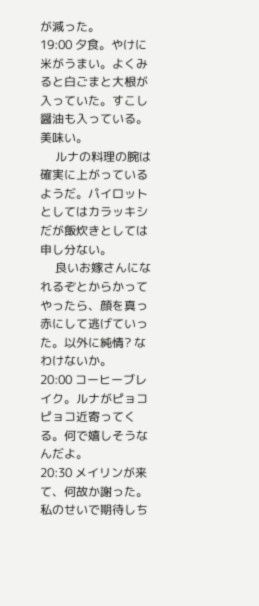が減った。
19:00 夕食。やけに米がうまい。よくみると白ごまと大根が入っていた。すこし醤油も入っている。美味い。
     ルナの料理の腕は確実に上がっているようだ。パイロットとしてはカラッキシだが飯炊きとしては申し分ない。
     良いお嫁さんになれるぞとからかってやったら、顔を真っ赤にして逃げていった。以外に純情? なわけないか。
20:00 コーヒーブレイク。ルナがピョコピョコ近寄ってくる。何で嬉しそうなんだよ。
20:30 メイリンが来て、何故か謝った。私のせいで期待しち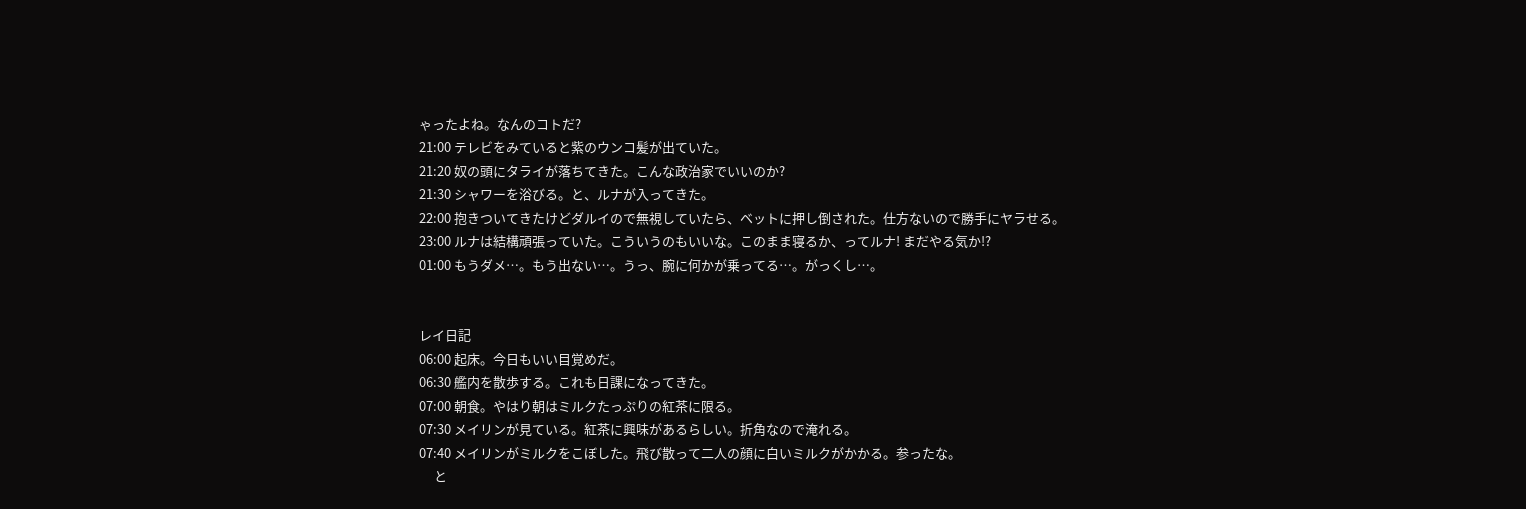ゃったよね。なんのコトだ?
21:00 テレビをみていると紫のウンコ髪が出ていた。
21:20 奴の頭にタライが落ちてきた。こんな政治家でいいのか?
21:30 シャワーを浴びる。と、ルナが入ってきた。
22:00 抱きついてきたけどダルイので無視していたら、ベットに押し倒された。仕方ないので勝手にヤラせる。
23:00 ルナは結構頑張っていた。こういうのもいいな。このまま寝るか、ってルナ! まだやる気か!?
01:00 もうダメ…。もう出ない…。うっ、腕に何かが乗ってる…。がっくし…。


レイ日記
06:00 起床。今日もいい目覚めだ。
06:30 艦内を散歩する。これも日課になってきた。
07:00 朝食。やはり朝はミルクたっぷりの紅茶に限る。
07:30 メイリンが見ている。紅茶に興味があるらしい。折角なので淹れる。
07:40 メイリンがミルクをこぼした。飛び散って二人の顔に白いミルクがかかる。参ったな。
     と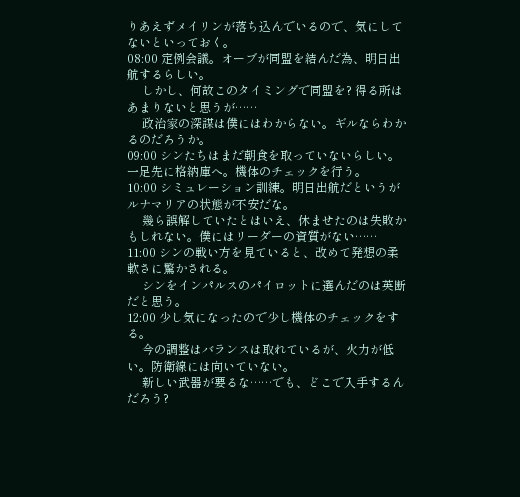りあえずメイリンが落ち込んでいるので、気にしてないといっておく。
08:00 定例会議。オーブが同盟を結んだ為、明日出航するらしい。
     しかし、何故このタイミングで同盟を? 得る所はあまりないと思うが……
     政治家の深謀は僕にはわからない。ギルならわかるのだろうか。
09:00 シンたちはまだ朝食を取っていないらしい。一足先に格納庫へ。機体のチェックを行う。
10:00 シミュレーション訓練。明日出航だというがルナマリアの状態が不安だな。
     幾ら誤解していたとはいえ、休ませたのは失敗かもしれない。僕にはリーダーの資質がない……
11:00 シンの戦い方を見ていると、改めて発想の柔軟さに驚かされる。
     シンをインパルスのパイロットに選んだのは英断だと思う。
12:00 少し気になったので少し機体のチェックをする。
     今の調整はバランスは取れているが、火力が低い。防衛線には向いていない。
     新しい武器が要るな……でも、どこで入手するんだろう?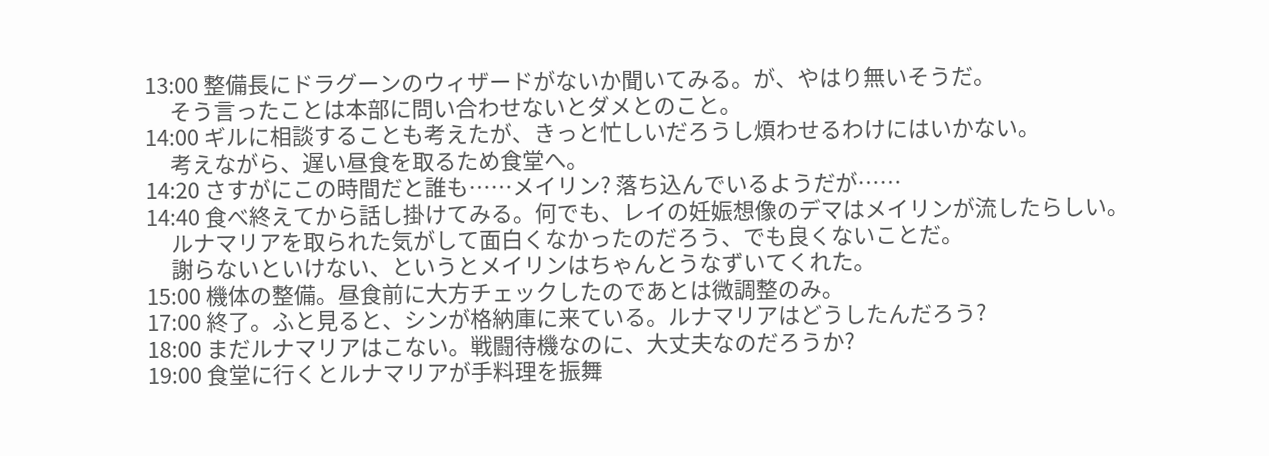13:00 整備長にドラグーンのウィザードがないか聞いてみる。が、やはり無いそうだ。
     そう言ったことは本部に問い合わせないとダメとのこと。
14:00 ギルに相談することも考えたが、きっと忙しいだろうし煩わせるわけにはいかない。
     考えながら、遅い昼食を取るため食堂へ。
14:20 さすがにこの時間だと誰も……メイリン? 落ち込んでいるようだが……
14:40 食べ終えてから話し掛けてみる。何でも、レイの妊娠想像のデマはメイリンが流したらしい。
     ルナマリアを取られた気がして面白くなかったのだろう、でも良くないことだ。
     謝らないといけない、というとメイリンはちゃんとうなずいてくれた。
15:00 機体の整備。昼食前に大方チェックしたのであとは微調整のみ。
17:00 終了。ふと見ると、シンが格納庫に来ている。ルナマリアはどうしたんだろう?
18:00 まだルナマリアはこない。戦闘待機なのに、大丈夫なのだろうか?
19:00 食堂に行くとルナマリアが手料理を振舞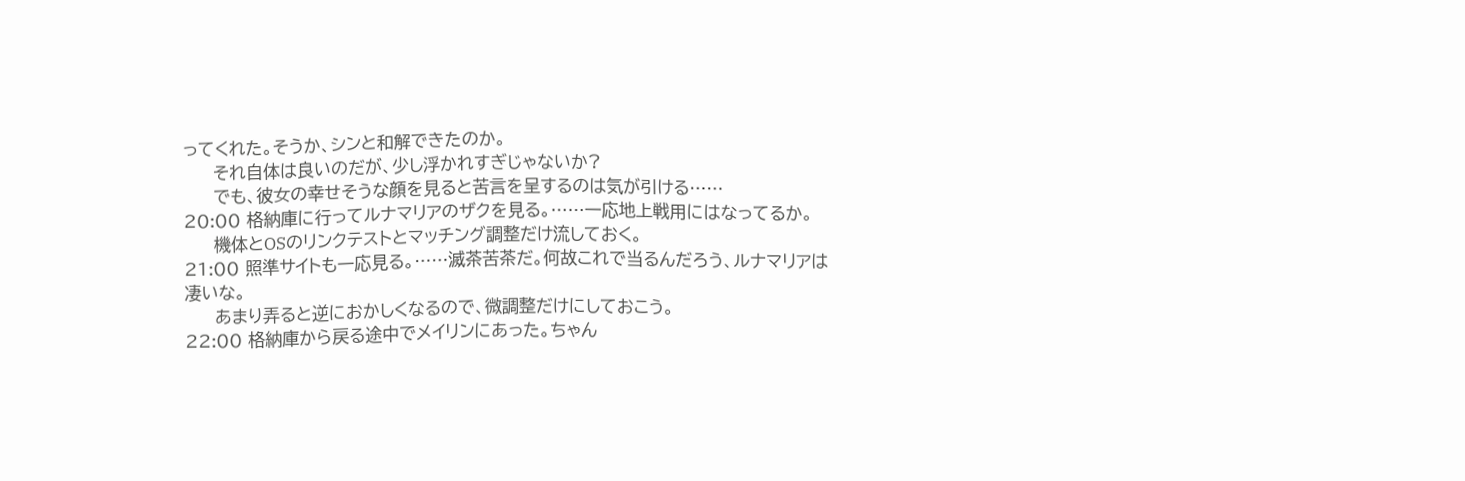ってくれた。そうか、シンと和解できたのか。
     それ自体は良いのだが、少し浮かれすぎじゃないか?
     でも、彼女の幸せそうな顔を見ると苦言を呈するのは気が引ける……
20:00 格納庫に行ってルナマリアのザクを見る。……一応地上戦用にはなってるか。
     機体とOSのリンクテストとマッチング調整だけ流しておく。
21:00 照準サイトも一応見る。……滅茶苦茶だ。何故これで当るんだろう、ルナマリアは凄いな。
     あまり弄ると逆におかしくなるので、微調整だけにしておこう。
22:00 格納庫から戻る途中でメイリンにあった。ちゃん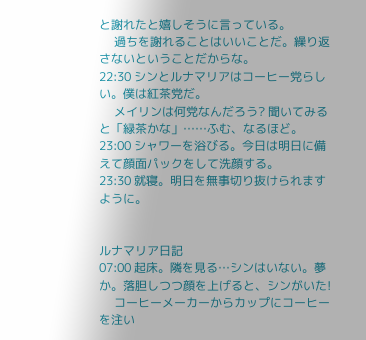と謝れたと嬉しそうに言っている。
     過ちを謝れることはいいことだ。繰り返さないということだからな。
22:30 シンとルナマリアはコーヒー党らしい。僕は紅茶党だ。
     メイリンは何党なんだろう? 聞いてみると「緑茶かな」……ふむ、なるほど。
23:00 シャワーを浴びる。今日は明日に備えて顔面パックをして洗顔する。
23:30 就寝。明日を無事切り抜けられますように。


ルナマリア日記
07:00 起床。隣を見る…シンはいない。夢か。落胆しつつ顔を上げると、シンがいた!
     コーヒーメーカーからカップにコーヒーを注い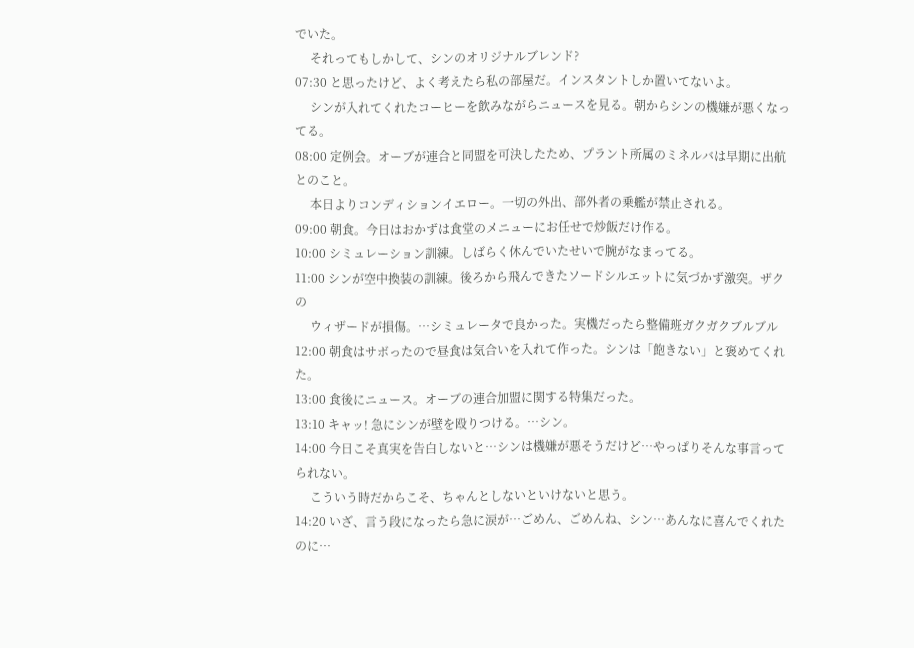でいた。
     それってもしかして、シンのオリジナルブレンド?
07:30 と思ったけど、よく考えたら私の部屋だ。インスタントしか置いてないよ。
     シンが入れてくれたコーヒーを飲みながらニュースを見る。朝からシンの機嫌が悪くなってる。
08:00 定例会。オーブが連合と同盟を可決したため、プラント所属のミネルバは早期に出航とのこと。
     本日よりコンディションイエロー。一切の外出、部外者の乗艦が禁止される。
09:00 朝食。今日はおかずは食堂のメニューにお任せで炒飯だけ作る。
10:00 シミュレーション訓練。しばらく休んでいたせいで腕がなまってる。
11:00 シンが空中換装の訓練。後ろから飛んできたソードシルエットに気づかず激突。ザクの
     ウィザードが損傷。…シミュレータで良かった。実機だったら整備班ガクガクブルブル
12:00 朝食はサボったので昼食は気合いを入れて作った。シンは「飽きない」と褒めてくれた。
13:00 食後にニュース。オーブの連合加盟に関する特集だった。
13:10 キャッ! 急にシンが壁を殴りつける。…シン。
14:00 今日こそ真実を告白しないと…シンは機嫌が悪そうだけど…やっぱりそんな事言ってられない。
     こういう時だからこそ、ちゃんとしないといけないと思う。
14:20 いざ、言う段になったら急に涙が…ごめん、ごめんね、シン…あんなに喜んでくれたのに…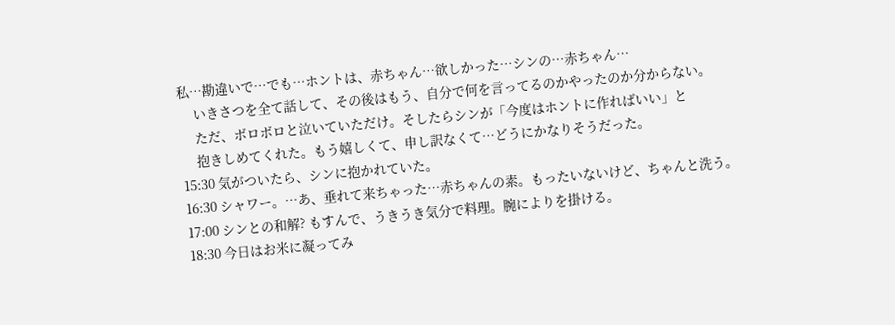私…勘違いで…でも…ホントは、赤ちゃん…欲しかった…シンの…赤ちゃん…
     いきさつを全て話して、その後はもう、自分で何を言ってるのかやったのか分からない。
     ただ、ボロボロと泣いていただけ。そしたらシンが「今度はホントに作ればいい」と
     抱きしめてくれた。もう嬉しくて、申し訳なくて…どうにかなりそうだった。
15:30 気がついたら、シンに抱かれていた。
16:30 シャワー。…あ、垂れて来ちゃった…赤ちゃんの素。もったいないけど、ちゃんと洗う。
17:00 シンとの和解? もすんで、うきうき気分で料理。腕によりを掛ける。
18:30 今日はお米に凝ってみ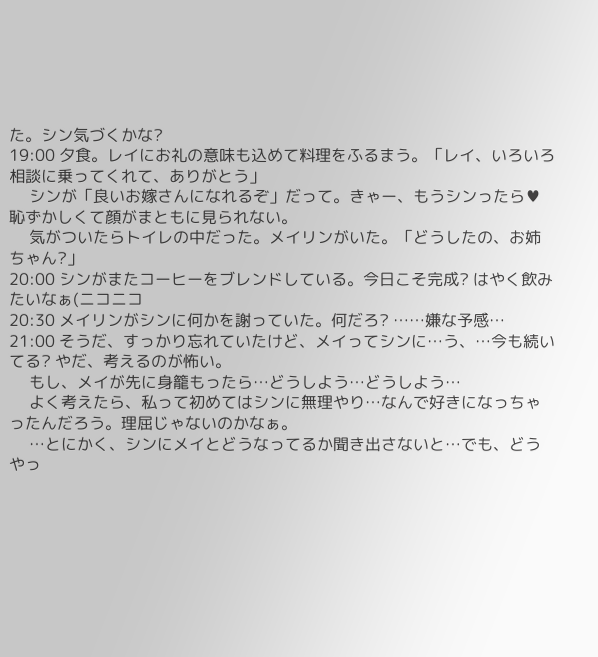た。シン気づくかな?
19:00 夕食。レイにお礼の意味も込めて料理をふるまう。「レイ、いろいろ相談に乗ってくれて、ありがとう」
     シンが「良いお嫁さんになれるぞ」だって。きゃー、もうシンったら♥ 恥ずかしくて顔がまともに見られない。
     気がついたらトイレの中だった。メイリンがいた。「どうしたの、お姉ちゃん?」
20:00 シンがまたコーヒーをブレンドしている。今日こそ完成? はやく飲みたいなぁ(ニコニコ
20:30 メイリンがシンに何かを謝っていた。何だろ? ……嫌な予感…
21:00 そうだ、すっかり忘れていたけど、メイってシンに…う、…今も続いてる? やだ、考えるのが怖い。
     もし、メイが先に身籠もったら…どうしよう…どうしよう…
     よく考えたら、私って初めてはシンに無理やり…なんで好きになっちゃったんだろう。理屈じゃないのかなぁ。
     …とにかく、シンにメイとどうなってるか聞き出さないと…でも、どうやっ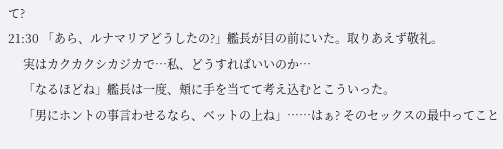て?
21:30 「あら、ルナマリアどうしたの?」艦長が目の前にいた。取りあえず敬礼。
     実はカクカクシカジカで…私、どうすればいいのか…
     「なるほどね」艦長は一度、頬に手を当てて考え込むとこういった。
     「男にホントの事言わせるなら、ベットの上ね」……はぁ? そのセックスの最中ってこと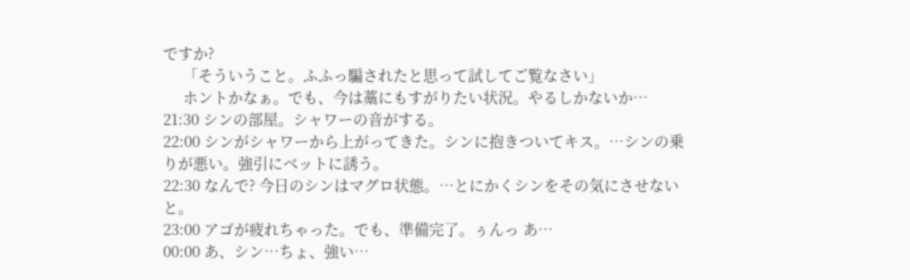ですか?
     「そういうこと。ふふっ騙されたと思って試してご覧なさい」
     ホントかなぁ。でも、今は藁にもすがりたい状況。やるしかないか…
21:30 シンの部屋。シャワーの音がする。
22:00 シンがシャワーから上がってきた。シンに抱きついてキス。…シンの乗りが悪い。強引にベットに誘う。
22:30 なんで? 今日のシンはマグロ状態。…とにかくシンをその気にさせないと。
23:00 アゴが疲れちゃった。でも、準備完了。ぅんっ あ…
00:00 あ、シン…ちょ、強い…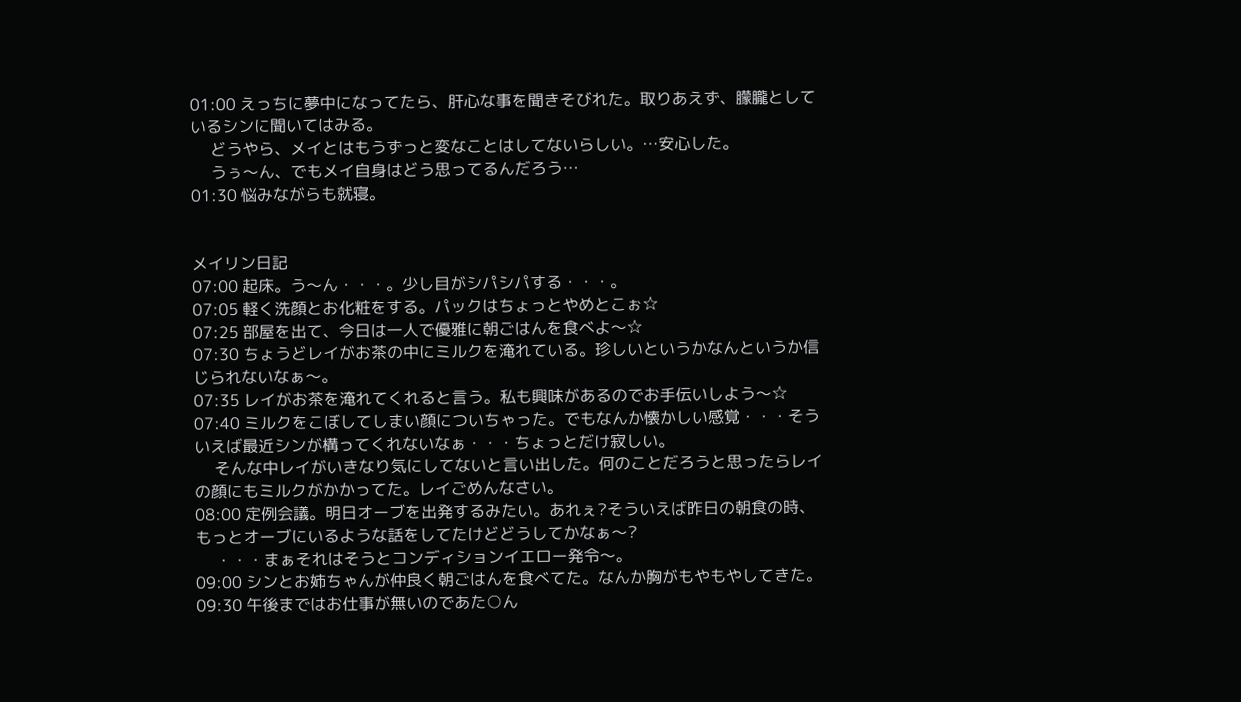01:00 えっちに夢中になってたら、肝心な事を聞きそびれた。取りあえず、朦朧としているシンに聞いてはみる。
     どうやら、メイとはもうずっと変なことはしてないらしい。…安心した。
     うぅ〜ん、でもメイ自身はどう思ってるんだろう…
01:30 悩みながらも就寝。


メイリン日記
07:00 起床。う〜ん・・・。少し目がシパシパする・・・。
07:05 軽く洗顔とお化粧をする。パックはちょっとやめとこぉ☆
07:25 部屋を出て、今日は一人で優雅に朝ごはんを食べよ〜☆
07:30 ちょうどレイがお茶の中にミルクを淹れている。珍しいというかなんというか信じられないなぁ〜。
07:35 レイがお茶を淹れてくれると言う。私も興味があるのでお手伝いしよう〜☆
07:40 ミルクをこぼしてしまい顔についちゃった。でもなんか懐かしい感覚・・・そういえば最近シンが構ってくれないなぁ・・・ちょっとだけ寂しい。
     そんな中レイがいきなり気にしてないと言い出した。何のことだろうと思ったらレイの顔にもミルクがかかってた。レイごめんなさい。
08:00 定例会議。明日オーブを出発するみたい。あれぇ?そういえば昨日の朝食の時、もっとオーブにいるような話をしてたけどどうしてかなぁ〜?
     ・・・まぁそれはそうとコンディションイエロー発令〜。
09:00 シンとお姉ちゃんが仲良く朝ごはんを食べてた。なんか胸がもやもやしてきた。
09:30 午後まではお仕事が無いのであた○ん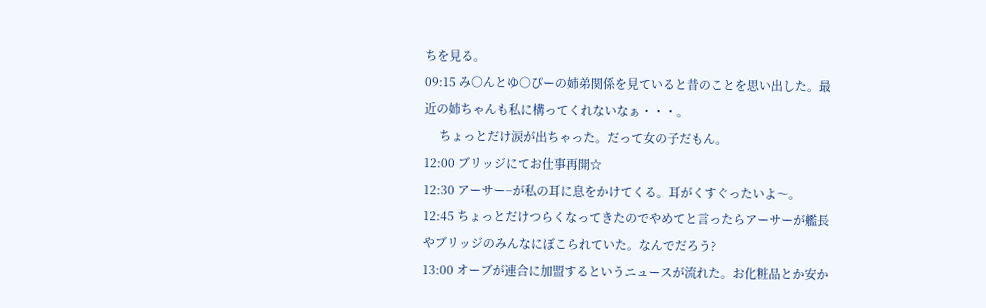ちを見る。
09:15 み○んとゆ○ぴーの姉弟関係を見ていると昔のことを思い出した。最近の姉ちゃんも私に構ってくれないなぁ・・・。
     ちょっとだけ涙が出ちゃった。だって女の子だもん。
12:00 ブリッジにてお仕事再開☆
12:30 アーサー−が私の耳に息をかけてくる。耳がくすぐったいよ〜。
12:45 ちょっとだけつらくなってきたのでやめてと言ったらアーサーが艦長やブリッジのみんなにぼこられていた。なんでだろう?
13:00 オーブが連合に加盟するというニュースが流れた。お化粧品とか安か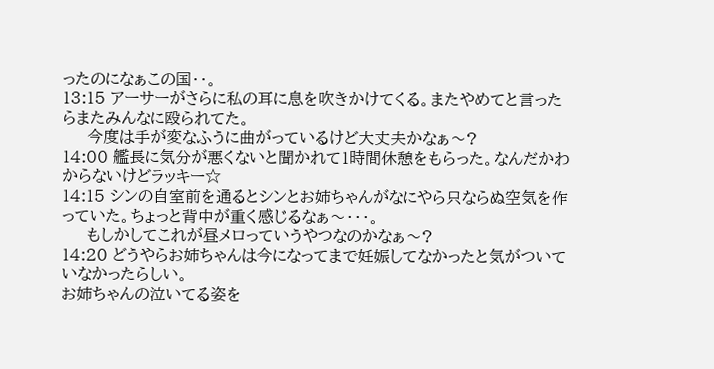ったのになぁこの国・・。
13:15 アーサーがさらに私の耳に息を吹きかけてくる。またやめてと言ったらまたみんなに殴られてた。
     今度は手が変なふうに曲がっているけど大丈夫かなぁ〜?
14:00 艦長に気分が悪くないと聞かれて1時間休憩をもらった。なんだかわからないけどラッキー☆
14:15 シンの自室前を通るとシンとお姉ちゃんがなにやら只ならぬ空気を作っていた。ちょっと背中が重く感じるなぁ〜・・・。
     もしかしてこれが昼メロっていうやつなのかなぁ〜?
14:20 どうやらお姉ちゃんは今になってまで妊娠してなかったと気がついていなかったらしい。
お姉ちゃんの泣いてる姿を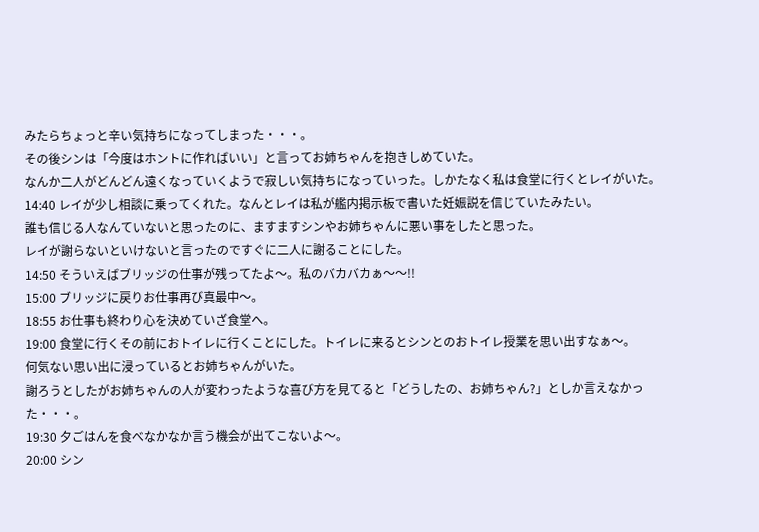みたらちょっと辛い気持ちになってしまった・・・。
その後シンは「今度はホントに作ればいい」と言ってお姉ちゃんを抱きしめていた。
なんか二人がどんどん遠くなっていくようで寂しい気持ちになっていった。しかたなく私は食堂に行くとレイがいた。
14:40 レイが少し相談に乗ってくれた。なんとレイは私が艦内掲示板で書いた妊娠説を信じていたみたい。
誰も信じる人なんていないと思ったのに、ますますシンやお姉ちゃんに悪い事をしたと思った。
レイが謝らないといけないと言ったのですぐに二人に謝ることにした。
14:50 そういえばブリッジの仕事が残ってたよ〜。私のバカバカぁ〜〜!!
15:00 ブリッジに戻りお仕事再び真最中〜。
18:55 お仕事も終わり心を決めていざ食堂へ。
19:00 食堂に行くその前におトイレに行くことにした。トイレに来るとシンとのおトイレ授業を思い出すなぁ〜。
何気ない思い出に浸っているとお姉ちゃんがいた。
謝ろうとしたがお姉ちゃんの人が変わったような喜び方を見てると「どうしたの、お姉ちゃん?」としか言えなかった・・・。
19:30 夕ごはんを食べなかなか言う機会が出てこないよ〜。
20:00 シン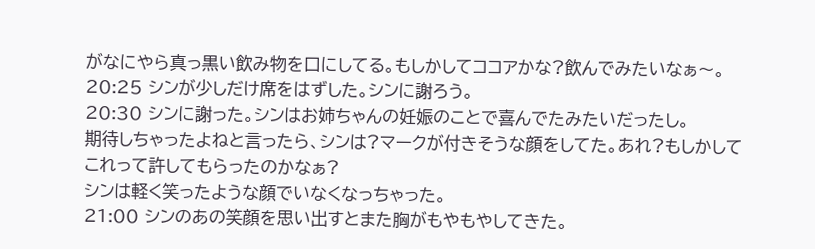がなにやら真っ黒い飲み物を口にしてる。もしかしてココアかな?飲んでみたいなぁ〜。
20:25 シンが少しだけ席をはずした。シンに謝ろう。
20:30 シンに謝った。シンはお姉ちゃんの妊娠のことで喜んでたみたいだったし。
期待しちゃったよねと言ったら、シンは?マークが付きそうな顔をしてた。あれ?もしかしてこれって許してもらったのかなぁ?
シンは軽く笑ったような顔でいなくなっちゃった。
21:00 シンのあの笑顔を思い出すとまた胸がもやもやしてきた。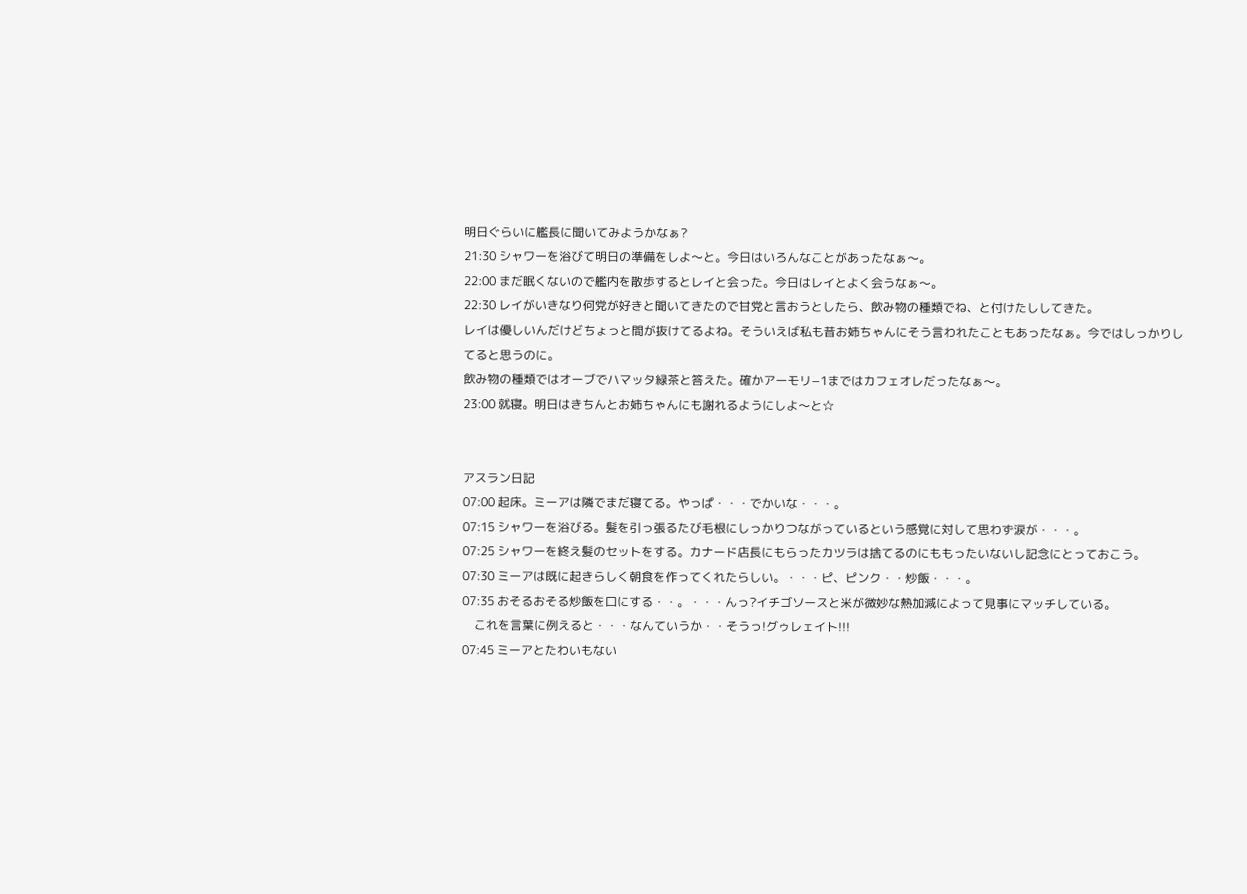明日ぐらいに艦長に聞いてみようかなぁ?
21:30 シャワーを浴びて明日の準備をしよ〜と。今日はいろんなことがあったなぁ〜。
22:00 まだ眠くないので艦内を散歩するとレイと会った。今日はレイとよく会うなぁ〜。
22:30 レイがいきなり何党が好きと聞いてきたので甘党と言おうとしたら、飲み物の種類でね、と付けたししてきた。
レイは優しいんだけどちょっと間が抜けてるよね。そういえば私も昔お姉ちゃんにそう言われたこともあったなぁ。今ではしっかりしてると思うのに。
飲み物の種類ではオーブでハマッタ緑茶と答えた。確かアーモリ−1まではカフェオレだったなぁ〜。
23:00 就寝。明日はきちんとお姉ちゃんにも謝れるようにしよ〜と☆


アスラン日記
07:00 起床。ミーアは隣でまだ寝てる。やっぱ・・・でかいな・・・。
07:15 シャワーを浴びる。髪を引っ張るたび毛根にしっかりつながっているという感覚に対して思わず涙が・・・。
07:25 シャワーを終え髪のセットをする。カナード店長にもらったカツラは捨てるのにももったいないし記念にとっておこう。
07:30 ミーアは既に起きらしく朝食を作ってくれたらしい。・・・ピ、ピンク・・炒飯・・・。
07:35 おそるおそる炒飯を口にする・・。・・・んっ?イチゴソースと米が微妙な熱加減によって見事にマッチしている。
    これを言葉に例えると・・・なんていうか・・そうっ!グゥレェイト!!!
07:45 ミーアとたわいもない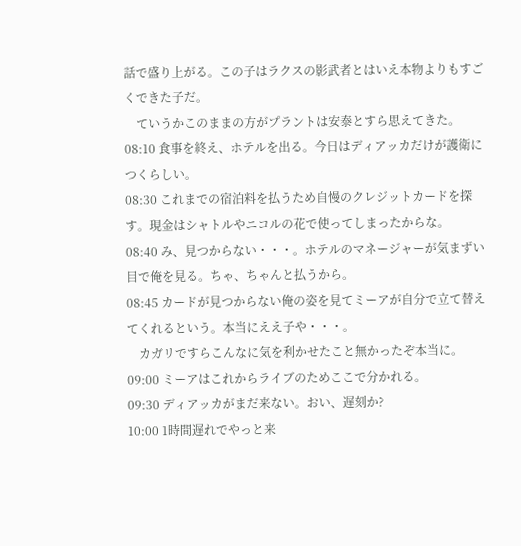話で盛り上がる。この子はラクスの影武者とはいえ本物よりもすごくできた子だ。
    ていうかこのままの方がプラントは安泰とすら思えてきた。
08:10 食事を終え、ホテルを出る。今日はディアッカだけが護衛につくらしい。
08:30 これまでの宿泊料を払うため自慢のクレジットカードを探す。現金はシャトルやニコルの花で使ってしまったからな。
08:40 み、見つからない・・・。ホテルのマネージャーが気まずい目で俺を見る。ちゃ、ちゃんと払うから。
08:45 カードが見つからない俺の姿を見てミーアが自分で立て替えてくれるという。本当にええ子や・・・。
    カガリですらこんなに気を利かせたこと無かったぞ本当に。
09:00 ミーアはこれからライブのためここで分かれる。
09:30 ディアッカがまだ来ない。おい、遅刻か?
10:00 1時間遅れでやっと来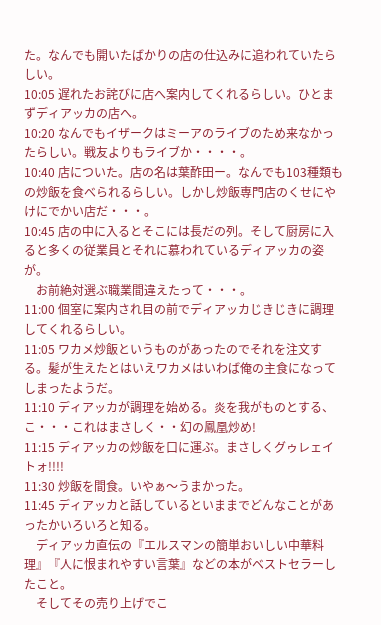た。なんでも開いたばかりの店の仕込みに追われていたらしい。
10:05 遅れたお詫びに店へ案内してくれるらしい。ひとまずディアッカの店へ。
10:20 なんでもイザークはミーアのライブのため来なかったらしい。戦友よりもライブか・・・・。
10:40 店についた。店の名は葉酢田ー。なんでも103種類もの炒飯を食べられるらしい。しかし炒飯専門店のくせにやけにでかい店だ・・・。
10:45 店の中に入るとそこには長だの列。そして厨房に入ると多くの従業員とそれに慕われているディアッカの姿が。
    お前絶対選ぶ職業間違えたって・・・。
11:00 個室に案内され目の前でディアッカじきじきに調理してくれるらしい。
11:05 ワカメ炒飯というものがあったのでそれを注文する。髪が生えたとはいえワカメはいわば俺の主食になってしまったようだ。
11:10 ディアッカが調理を始める。炎を我がものとする、こ・・・これはまさしく・・幻の鳳凰炒め!
11:15 ディアッカの炒飯を口に運ぶ。まさしくグゥレェイトォ!!!!
11:30 炒飯を間食。いやぁ〜うまかった。
11:45 ディアッカと話しているといままでどんなことがあったかいろいろと知る。
    ディアッカ直伝の『エルスマンの簡単おいしい中華料理』『人に恨まれやすい言葉』などの本がベストセラーしたこと。
    そしてその売り上げでこ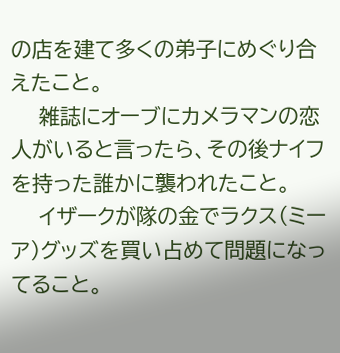の店を建て多くの弟子にめぐり合えたこと。
    雑誌にオーブにカメラマンの恋人がいると言ったら、その後ナイフを持った誰かに襲われたこと。
    イザークが隊の金でラクス(ミーア)グッズを買い占めて問題になってること。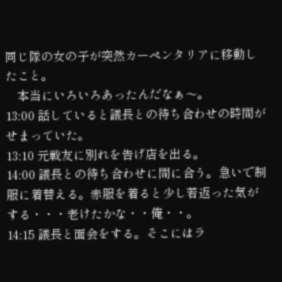同じ隊の女の子が突然カーペンタリアに移動したこと。
    本当にいろいろあったんだなぁ〜。
13:00 話していると議長との待ち合わせの時間がせまっていた。
13:10 元戦友に別れを告げ店を出る。
14:00 議長との待ち合わせに間に合う。急いで制服に着替える。赤服を着ると少し若返った気がする・・・老けたかな・・俺・・。
14:15 議長と面会をする。そこにはラ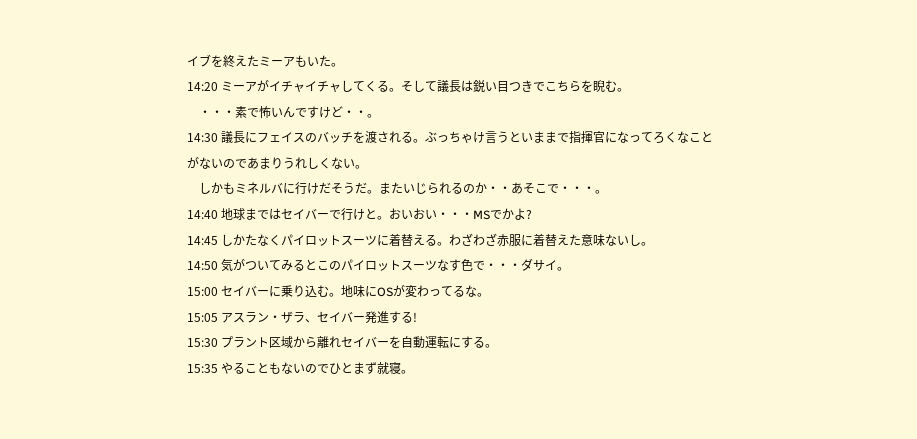イブを終えたミーアもいた。
14:20 ミーアがイチャイチャしてくる。そして議長は鋭い目つきでこちらを睨む。
    ・・・素で怖いんですけど・・。
14:30 議長にフェイスのバッチを渡される。ぶっちゃけ言うといままで指揮官になってろくなことがないのであまりうれしくない。
    しかもミネルバに行けだそうだ。またいじられるのか・・あそこで・・・。
14:40 地球まではセイバーで行けと。おいおい・・・MSでかよ?
14:45 しかたなくパイロットスーツに着替える。わざわざ赤服に着替えた意味ないし。
14:50 気がついてみるとこのパイロットスーツなす色で・・・ダサイ。
15:00 セイバーに乗り込む。地味にOSが変わってるな。
15:05 アスラン・ザラ、セイバー発進する!
15:30 プラント区域から離れセイバーを自動運転にする。
15:35 やることもないのでひとまず就寝。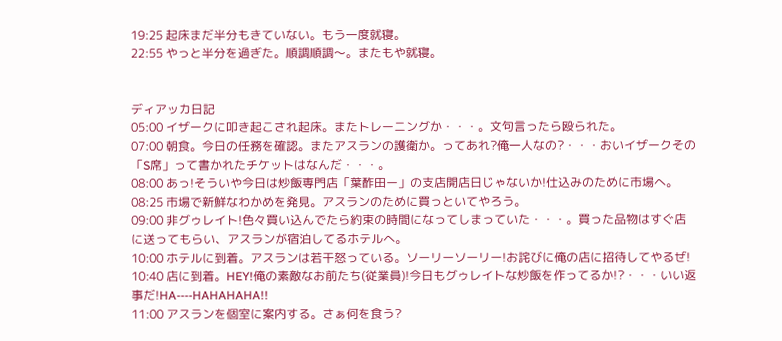19:25 起床まだ半分もきていない。もう一度就寝。
22:55 やっと半分を過ぎた。順調順調〜。またもや就寝。


ディアッカ日記
05:00 イザークに叩き起こされ起床。またトレーニングか・・・。文句言ったら殴られた。
07:00 朝食。今日の任務を確認。またアスランの護衛か。ってあれ?俺一人なの?・・・おいイザークその「S席」って書かれたチケットはなんだ・・・。
08:00 あっ!そういや今日は炒飯専門店「葉酢田ー」の支店開店日じゃないか!仕込みのために市場へ。
08:25 市場で新鮮なわかめを発見。アスランのために買っといてやろう。
09:00 非グゥレイト!色々買い込んでたら約束の時間になってしまっていた・・・。買った品物はすぐ店に送ってもらい、アスランが宿泊してるホテルへ。
10:00 ホテルに到着。アスランは若干怒っている。ソーリーソーリー!お詫びに俺の店に招待してやるぜ!
10:40 店に到着。HEY!俺の素敵なお前たち(従業員)!今日もグゥレイトな炒飯を作ってるか!?・・・いい返事だ!HA----HAHAHAHA!!
11:00 アスランを個室に案内する。さぁ何を食う?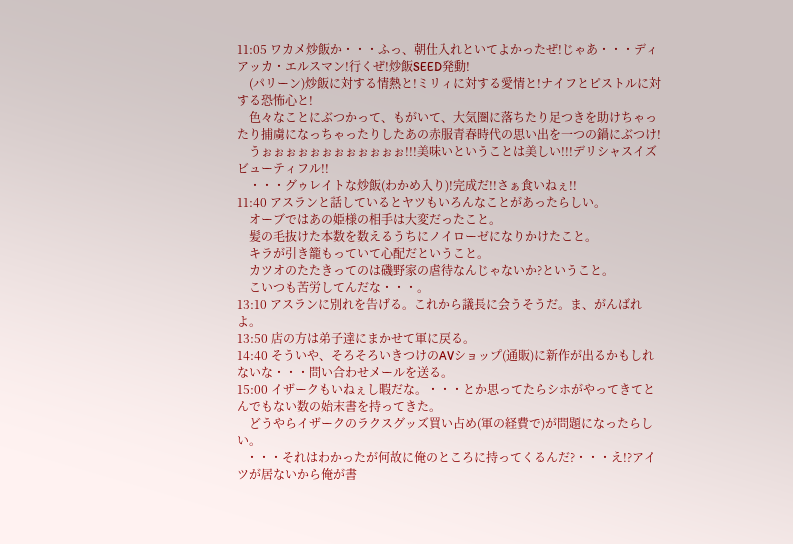11:05 ワカメ炒飯か・・・ふっ、朝仕入れといてよかったぜ!じゃあ・・・ディアッカ・エルスマン!行くぜ!炒飯SEED発動!
    (パリーン)炒飯に対する情熱と!ミリィに対する愛情と!ナイフとピストルに対する恐怖心と!
    色々なことにぶつかって、もがいて、大気圏に落ちたり足つきを助けちゃったり捕虜になっちゃったりしたあの赤服青春時代の思い出を一つの鍋にぶつけ!
    うぉぉぉぉぉぉぉぉぉぉぉぉ!!!美味いということは美しい!!!デリシャスイズビューティフル!!
    ・・・グゥレイトな炒飯(わかめ入り)!完成だ!!さぁ食いねぇ!!
11:40 アスランと話しているとヤツもいろんなことがあったらしい。
    オーブではあの姫様の相手は大変だったこと。
    髪の毛抜けた本数を数えるうちにノイローゼになりかけたこと。
    キラが引き籠もっていて心配だということ。
    カツオのたたきってのは磯野家の虐待なんじゃないか?ということ。
    こいつも苦労してんだな・・・。
13:10 アスランに別れを告げる。これから議長に会うそうだ。ま、がんばれよ。
13:50 店の方は弟子達にまかせて軍に戻る。
14:40 そういや、そろそろいきつけのAVショップ(通販)に新作が出るかもしれないな・・・問い合わせメールを送る。
15:00 イザークもいねぇし暇だな。・・・とか思ってたらシホがやってきてとんでもない数の始末書を持ってきた。
    どうやらイザークのラクスグッズ買い占め(軍の経費で)が問題になったらしい。
   ・・・それはわかったが何故に俺のところに持ってくるんだ?・・・え!?アイツが居ないから俺が書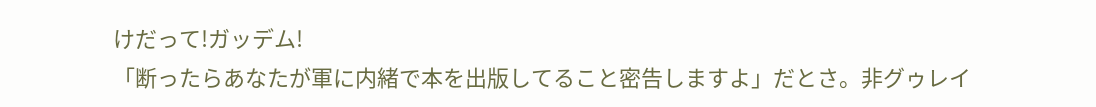けだって!ガッデム!
「断ったらあなたが軍に内緒で本を出版してること密告しますよ」だとさ。非グゥレイ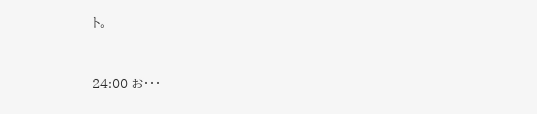ト。


24:00 お・・・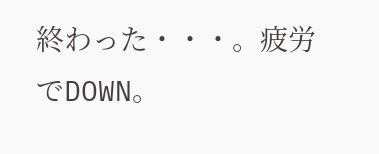終わった・・・。疲労でDOWN。